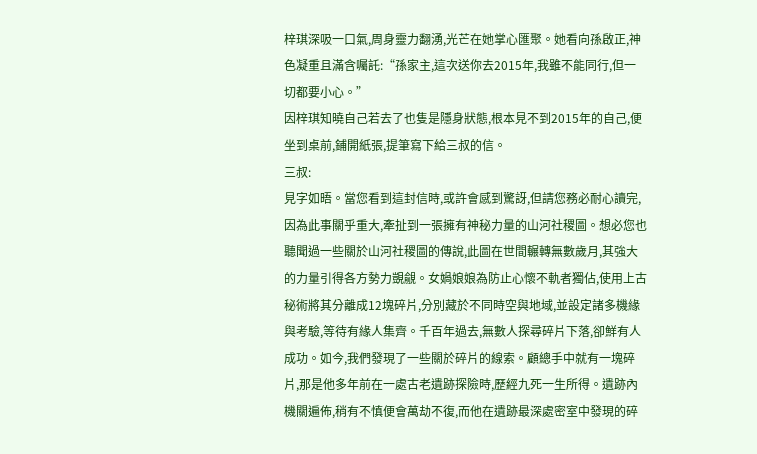梓琪深吸一口氣,周身靈力翻湧,光芒在她掌心匯聚。她看向孫啟正,神色凝重且滿含囑託:“孫家主,這次送你去2015年,我雖不能同行,但一切都要小心。”
因梓琪知曉自己若去了也隻是隱身狀態,根本見不到2015年的自己,便坐到桌前,鋪開紙張,提筆寫下給三叔的信。
三叔:
見字如晤。當您看到這封信時,或許會感到驚訝,但請您務必耐心讀完,因為此事關乎重大,牽扯到一張擁有神秘力量的山河社稷圖。想必您也聽聞過一些關於山河社稷圖的傳說,此圖在世間輾轉無數歲月,其強大的力量引得各方勢力覬覦。女媧娘娘為防止心懷不軌者獨佔,使用上古秘術將其分離成12塊碎片,分別藏於不同時空與地域,並設定諸多機緣與考驗,等待有緣人集齊。千百年過去,無數人探尋碎片下落,卻鮮有人成功。如今,我們發現了一些關於碎片的線索。顧總手中就有一塊碎片,那是他多年前在一處古老遺跡探險時,歷經九死一生所得。遺跡內機關遍佈,稍有不慎便會萬劫不復,而他在遺跡最深處密室中發現的碎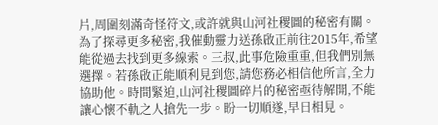片,周圍刻滿奇怪符文,或許就與山河社稷圖的秘密有關。為了探尋更多秘密,我催動靈力送孫啟正前往2015年,希望能從過去找到更多線索。三叔,此事危險重重,但我們別無選擇。若孫啟正能順利見到您,請您務必相信他所言,全力協助他。時間緊迫,山河社稷圖碎片的秘密亟待解開,不能讓心懷不軌之人搶先一步。盼一切順遂,早日相見。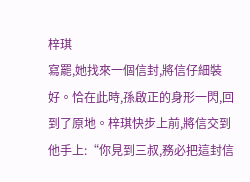梓琪
寫罷,她找來一個信封,將信仔細裝好。恰在此時,孫啟正的身形一閃,回到了原地。梓琪快步上前,將信交到他手上:“你見到三叔,務必把這封信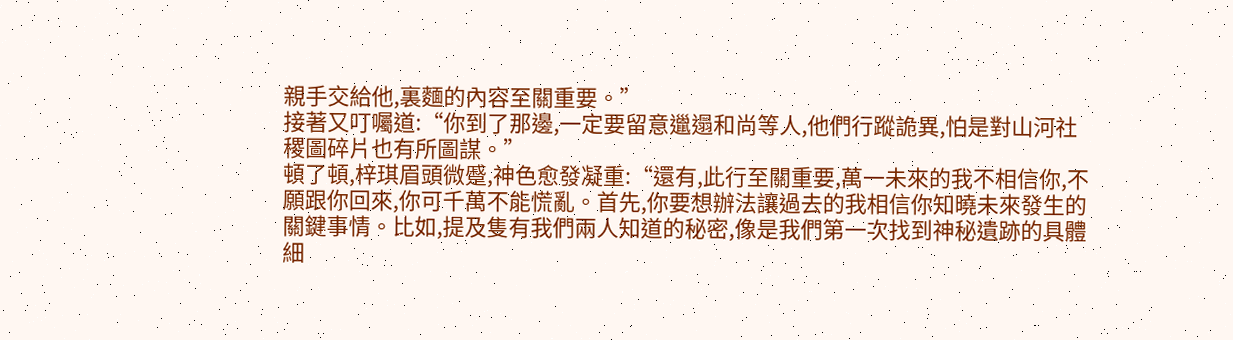親手交給他,裏麵的內容至關重要。”
接著又叮囑道:“你到了那邊,一定要留意邋遢和尚等人,他們行蹤詭異,怕是對山河社稷圖碎片也有所圖謀。”
頓了頓,梓琪眉頭微蹙,神色愈發凝重:“還有,此行至關重要,萬一未來的我不相信你,不願跟你回來,你可千萬不能慌亂。首先,你要想辦法讓過去的我相信你知曉未來發生的關鍵事情。比如,提及隻有我們兩人知道的秘密,像是我們第一次找到神秘遺跡的具體細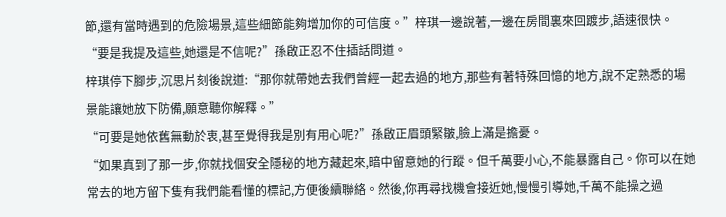節,還有當時遇到的危險場景,這些細節能夠增加你的可信度。”梓琪一邊說著,一邊在房間裏來回踱步,語速很快。
“要是我提及這些,她還是不信呢?”孫啟正忍不住插話問道。
梓琪停下腳步,沉思片刻後說道:“那你就帶她去我們曾經一起去過的地方,那些有著特殊回憶的地方,說不定熟悉的場景能讓她放下防備,願意聽你解釋。”
“可要是她依舊無動於衷,甚至覺得我是別有用心呢?”孫啟正眉頭緊皺,臉上滿是擔憂。
“如果真到了那一步,你就找個安全隱秘的地方藏起來,暗中留意她的行蹤。但千萬要小心,不能暴露自己。你可以在她常去的地方留下隻有我們能看懂的標記,方便後續聯絡。然後,你再尋找機會接近她,慢慢引導她,千萬不能操之過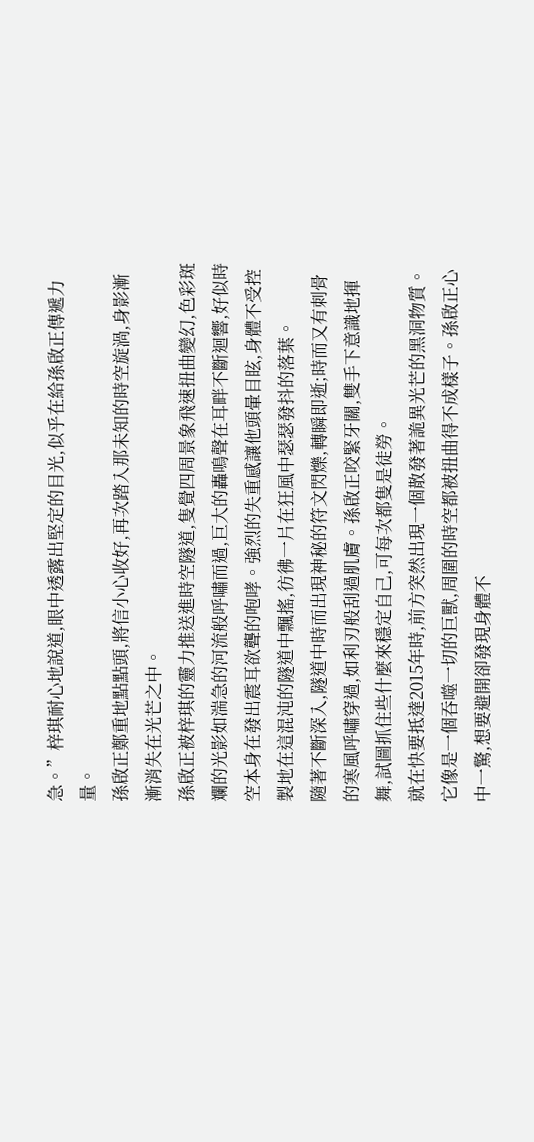急。”梓琪耐心地說道,眼中透露出堅定的目光,似乎在給孫啟正傳遞力量。
孫啟正鄭重地點點頭,將信小心收好,再次踏入那未知的時空旋渦,身影漸漸消失在光芒之中。
孫啟正被梓琪的靈力推送進時空隧道,隻覺四周景象飛速扭曲變幻,色彩斑斕的光影如湍急的河流般呼嘯而過,巨大的轟鳴聲在耳畔不斷迴響,好似時空本身在發出震耳欲聾的咆哮。強烈的失重感讓他頭暈目眩,身體不受控製地在這混沌的隧道中飄搖,彷彿一片在狂風中瑟瑟發抖的落葉。
隨著不斷深入,隧道中時而出現神秘的符文閃爍,轉瞬即逝;時而又有刺骨的寒風呼嘯穿過,如利刃般刮過肌膚。孫啟正咬緊牙關,雙手下意識地揮舞,試圖抓住些什麼來穩定自己,可每次都隻是徒勞。
就在快要抵達2015年時,前方突然出現一個散發著詭異光芒的黑洞物質。它像是一個吞噬一切的巨獸,周圍的時空都被扭曲得不成樣子。孫啟正心中一驚,想要避開卻發現身體不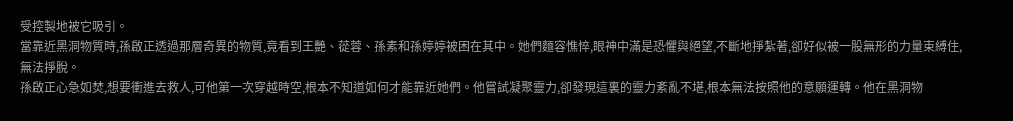受控製地被它吸引。
當靠近黑洞物質時,孫啟正透過那層奇異的物質,竟看到王艷、蓯蓉、孫素和孫婷婷被困在其中。她們麵容憔悴,眼神中滿是恐懼與絕望,不斷地掙紮著,卻好似被一股無形的力量束縛住,無法掙脫。
孫啟正心急如焚,想要衝進去救人,可他第一次穿越時空,根本不知道如何才能靠近她們。他嘗試凝聚靈力,卻發現這裏的靈力紊亂不堪,根本無法按照他的意願運轉。他在黑洞物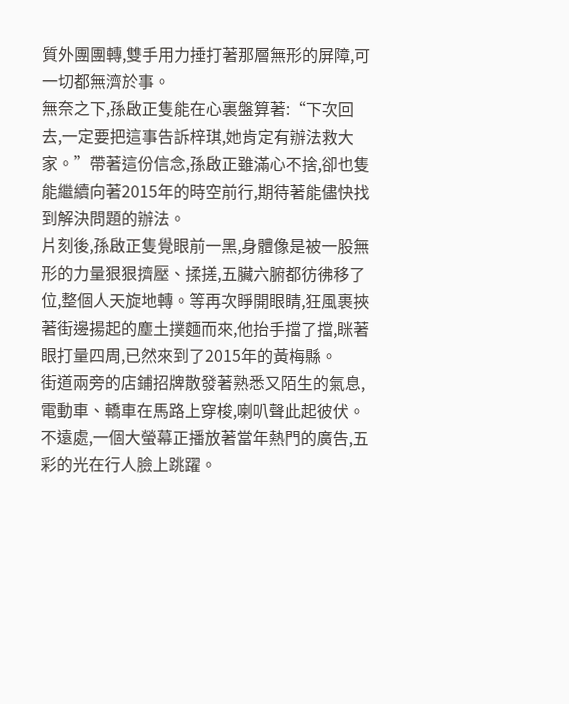質外團團轉,雙手用力捶打著那層無形的屏障,可一切都無濟於事。
無奈之下,孫啟正隻能在心裏盤算著:“下次回去,一定要把這事告訴梓琪,她肯定有辦法救大家。”帶著這份信念,孫啟正雖滿心不捨,卻也隻能繼續向著2015年的時空前行,期待著能儘快找到解決問題的辦法。
片刻後,孫啟正隻覺眼前一黑,身體像是被一股無形的力量狠狠擠壓、揉搓,五臟六腑都彷彿移了位,整個人天旋地轉。等再次睜開眼睛,狂風裹挾著街邊揚起的塵土撲麵而來,他抬手擋了擋,眯著眼打量四周,已然來到了2015年的黃梅縣。
街道兩旁的店鋪招牌散發著熟悉又陌生的氣息,電動車、轎車在馬路上穿梭,喇叭聲此起彼伏。不遠處,一個大螢幕正播放著當年熱門的廣告,五彩的光在行人臉上跳躍。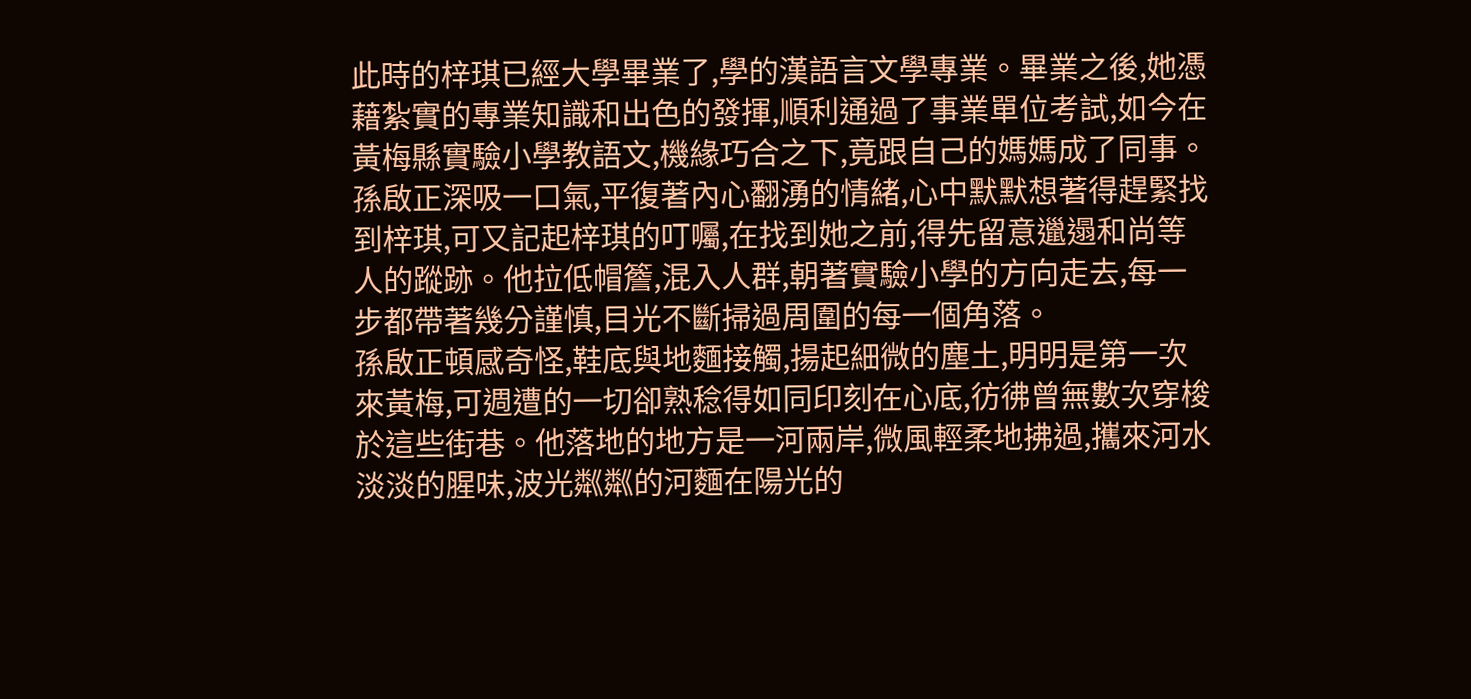此時的梓琪已經大學畢業了,學的漢語言文學專業。畢業之後,她憑藉紮實的專業知識和出色的發揮,順利通過了事業單位考試,如今在黃梅縣實驗小學教語文,機緣巧合之下,竟跟自己的媽媽成了同事。
孫啟正深吸一口氣,平復著內心翻湧的情緒,心中默默想著得趕緊找到梓琪,可又記起梓琪的叮囑,在找到她之前,得先留意邋遢和尚等人的蹤跡。他拉低帽簷,混入人群,朝著實驗小學的方向走去,每一步都帶著幾分謹慎,目光不斷掃過周圍的每一個角落。
孫啟正頓感奇怪,鞋底與地麵接觸,揚起細微的塵土,明明是第一次來黃梅,可週遭的一切卻熟稔得如同印刻在心底,彷彿曾無數次穿梭於這些街巷。他落地的地方是一河兩岸,微風輕柔地拂過,攜來河水淡淡的腥味,波光粼粼的河麵在陽光的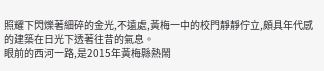照耀下閃爍著細碎的金光,不遠處,黃梅一中的校門靜靜佇立,頗具年代感的建築在日光下透著往昔的氣息。
眼前的西河一路,是2015年黃梅縣熱鬧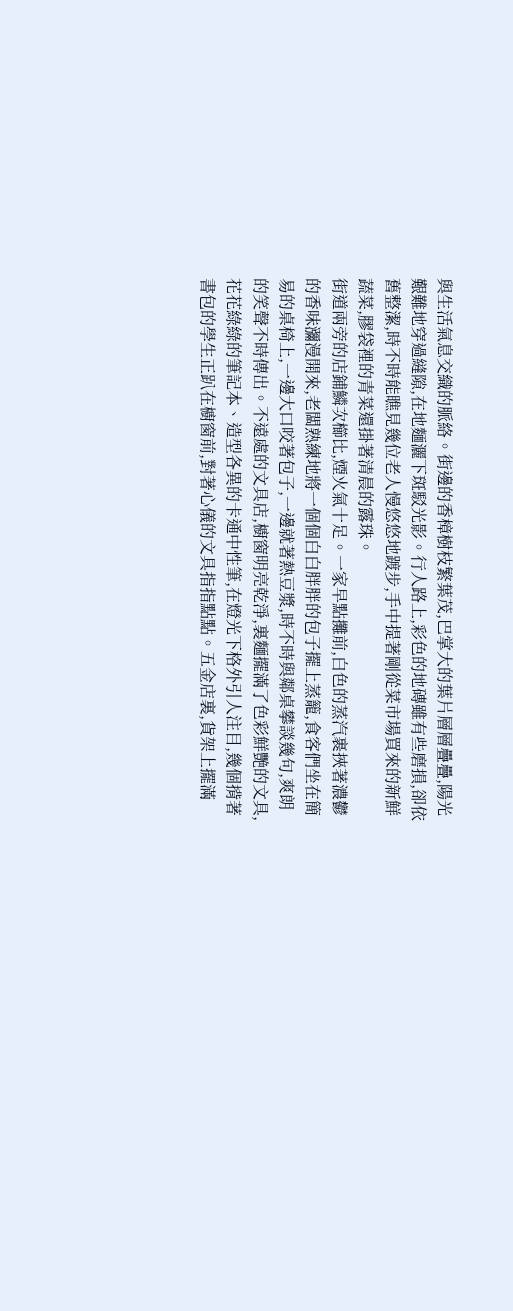與生活氣息交織的脈絡。街邊的香樟樹枝繁葉茂,巴掌大的葉片層層疊疊,陽光艱難地穿過縫隙,在地麵灑下斑駁光影。行人路上,彩色的地磚雖有些磨損,卻依舊整潔,時不時能瞧見幾位老人慢悠悠地踱步,手中提著剛從菜市場買來的新鮮蔬菜,膠袋裡的青菜還掛著清晨的露珠。
街道兩旁的店鋪鱗次櫛比,煙火氣十足。一家早點攤前,白色的蒸汽裹挾著濃鬱的香味瀰漫開來,老闆熟練地將一個個白白胖胖的包子擺上蒸籠,食客們坐在簡易的桌椅上,一邊大口咬著包子,一邊就著熱豆漿,時不時與鄰桌攀談幾句,爽朗的笑聲不時傳出。不遠處的文具店,櫥窗明亮乾淨,裏麵擺滿了色彩鮮艷的文具,花花綠綠的筆記本、造型各異的卡通中性筆,在燈光下格外引人注目,幾個揹著書包的學生正趴在櫥窗前,對著心儀的文具指指點點。五金店裏,貨架上擺滿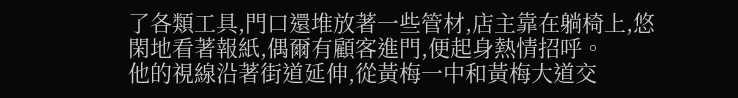了各類工具,門口還堆放著一些管材,店主靠在躺椅上,悠閑地看著報紙,偶爾有顧客進門,便起身熱情招呼。
他的視線沿著街道延伸,從黃梅一中和黃梅大道交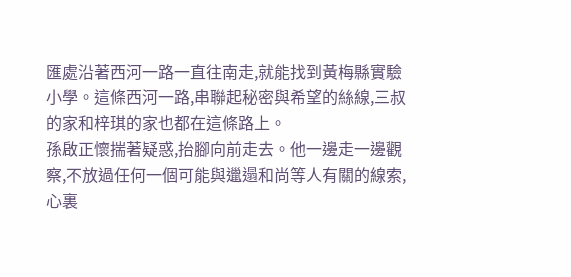匯處沿著西河一路一直往南走,就能找到黃梅縣實驗小學。這條西河一路,串聯起秘密與希望的絲線,三叔的家和梓琪的家也都在這條路上。
孫啟正懷揣著疑惑,抬腳向前走去。他一邊走一邊觀察,不放過任何一個可能與邋遢和尚等人有關的線索,心裏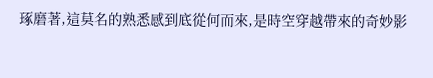琢磨著,這莫名的熟悉感到底從何而來,是時空穿越帶來的奇妙影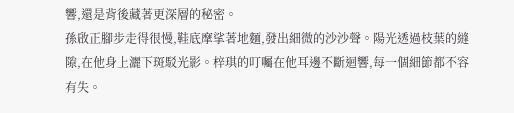響,還是背後藏著更深層的秘密。
孫啟正腳步走得很慢,鞋底摩挲著地麵,發出細微的沙沙聲。陽光透過枝葉的縫隙,在他身上灑下斑駁光影。梓琪的叮囑在他耳邊不斷迴響,每一個細節都不容有失。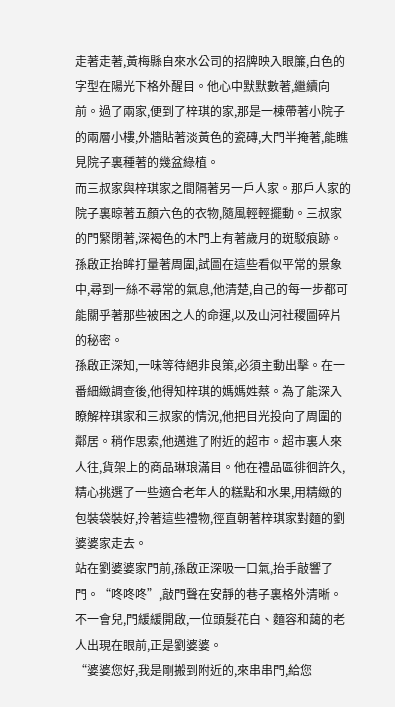走著走著,黃梅縣自來水公司的招牌映入眼簾,白色的字型在陽光下格外醒目。他心中默默數著,繼續向前。過了兩家,便到了梓琪的家,那是一棟帶著小院子的兩層小樓,外牆貼著淡黃色的瓷磚,大門半掩著,能瞧見院子裏種著的幾盆綠植。
而三叔家與梓琪家之間隔著另一戶人家。那戶人家的院子裏晾著五顏六色的衣物,隨風輕輕擺動。三叔家的門緊閉著,深褐色的木門上有著歲月的斑駁痕跡。孫啟正抬眸打量著周圍,試圖在這些看似平常的景象中,尋到一絲不尋常的氣息,他清楚,自己的每一步都可能關乎著那些被困之人的命運,以及山河社稷圖碎片的秘密。
孫啟正深知,一味等待絕非良策,必須主動出擊。在一番細緻調查後,他得知梓琪的媽媽姓蔡。為了能深入瞭解梓琪家和三叔家的情況,他把目光投向了周圍的鄰居。稍作思索,他邁進了附近的超市。超市裏人來人往,貨架上的商品琳琅滿目。他在禮品區徘徊許久,精心挑選了一些適合老年人的糕點和水果,用精緻的包裝袋裝好,拎著這些禮物,徑直朝著梓琪家對麵的劉婆婆家走去。
站在劉婆婆家門前,孫啟正深吸一口氣,抬手敲響了門。“咚咚咚”,敲門聲在安靜的巷子裏格外清晰。不一會兒,門緩緩開啟,一位頭髮花白、麵容和藹的老人出現在眼前,正是劉婆婆。
“婆婆您好,我是剛搬到附近的,來串串門,給您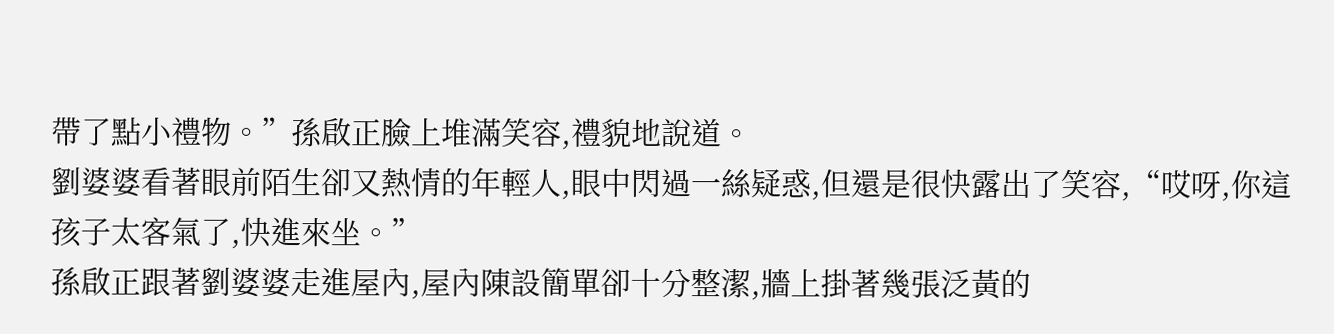帶了點小禮物。”孫啟正臉上堆滿笑容,禮貌地說道。
劉婆婆看著眼前陌生卻又熱情的年輕人,眼中閃過一絲疑惑,但還是很快露出了笑容,“哎呀,你這孩子太客氣了,快進來坐。”
孫啟正跟著劉婆婆走進屋內,屋內陳設簡單卻十分整潔,牆上掛著幾張泛黃的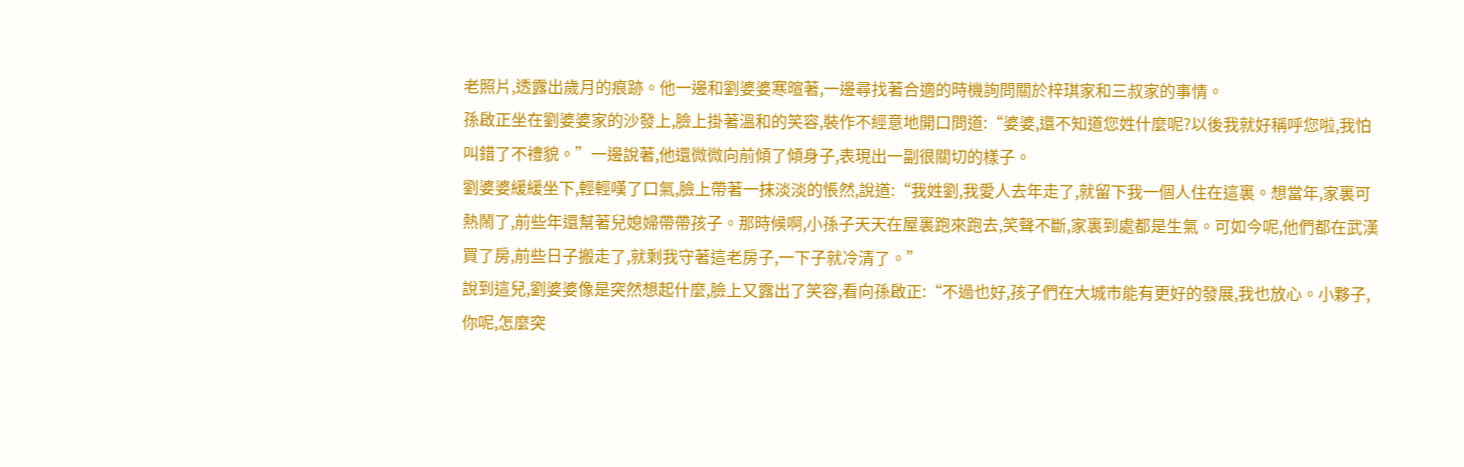老照片,透露出歲月的痕跡。他一邊和劉婆婆寒暄著,一邊尋找著合適的時機詢問關於梓琪家和三叔家的事情。
孫啟正坐在劉婆婆家的沙發上,臉上掛著溫和的笑容,裝作不經意地開口問道:“婆婆,還不知道您姓什麼呢?以後我就好稱呼您啦,我怕叫錯了不禮貌。”一邊說著,他還微微向前傾了傾身子,表現出一副很關切的樣子。
劉婆婆緩緩坐下,輕輕嘆了口氣,臉上帶著一抹淡淡的悵然,說道:“我姓劉,我愛人去年走了,就留下我一個人住在這裏。想當年,家裏可熱鬧了,前些年還幫著兒媳婦帶帶孩子。那時候啊,小孫子天天在屋裏跑來跑去,笑聲不斷,家裏到處都是生氣。可如今呢,他們都在武漢買了房,前些日子搬走了,就剩我守著這老房子,一下子就冷清了。”
說到這兒,劉婆婆像是突然想起什麼,臉上又露出了笑容,看向孫啟正:“不過也好,孩子們在大城市能有更好的發展,我也放心。小夥子,你呢,怎麼突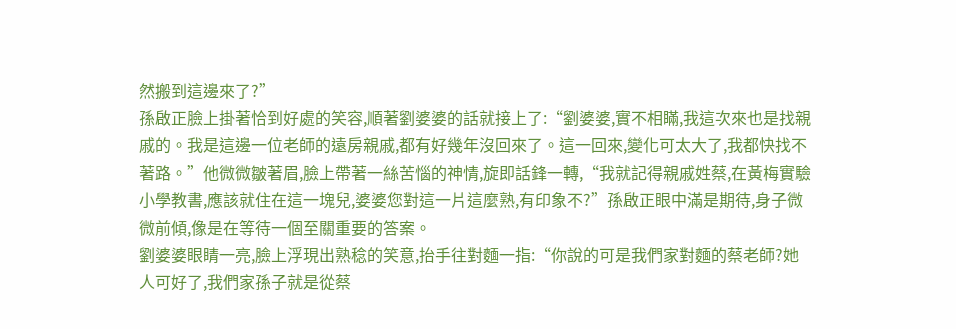然搬到這邊來了?”
孫啟正臉上掛著恰到好處的笑容,順著劉婆婆的話就接上了:“劉婆婆,實不相瞞,我這次來也是找親戚的。我是這邊一位老師的遠房親戚,都有好幾年沒回來了。這一回來,變化可太大了,我都快找不著路。”他微微皺著眉,臉上帶著一絲苦惱的神情,旋即話鋒一轉,“我就記得親戚姓蔡,在黃梅實驗小學教書,應該就住在這一塊兒,婆婆您對這一片這麼熟,有印象不?”孫啟正眼中滿是期待,身子微微前傾,像是在等待一個至關重要的答案。
劉婆婆眼睛一亮,臉上浮現出熟稔的笑意,抬手往對麵一指:“你說的可是我們家對麵的蔡老師?她人可好了,我們家孫子就是從蔡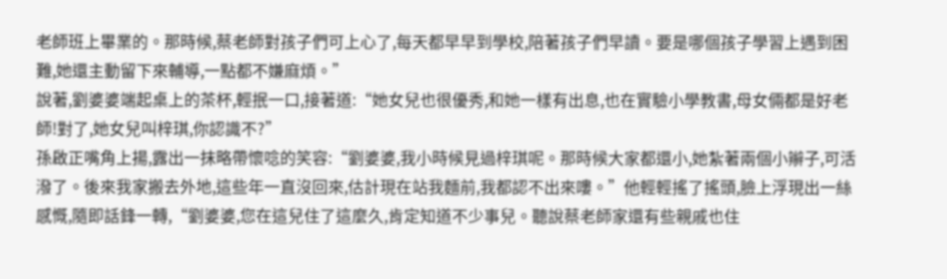老師班上畢業的。那時候,蔡老師對孩子們可上心了,每天都早早到學校,陪著孩子們早讀。要是哪個孩子學習上遇到困難,她還主動留下來輔導,一點都不嫌麻煩。”
說著,劉婆婆端起桌上的茶杯,輕抿一口,接著道:“她女兒也很優秀,和她一樣有出息,也在實驗小學教書,母女倆都是好老師!對了,她女兒叫梓琪,你認識不?”
孫啟正嘴角上揚,露出一抹略帶懷唸的笑容:“劉婆婆,我小時候見過梓琪呢。那時候大家都還小,她紮著兩個小辮子,可活潑了。後來我家搬去外地,這些年一直沒回來,估計現在站我麵前,我都認不出來嘍。”他輕輕搖了搖頭,臉上浮現出一絲感慨,隨即話鋒一轉,“劉婆婆,您在這兒住了這麼久,肯定知道不少事兒。聽說蔡老師家還有些親戚也住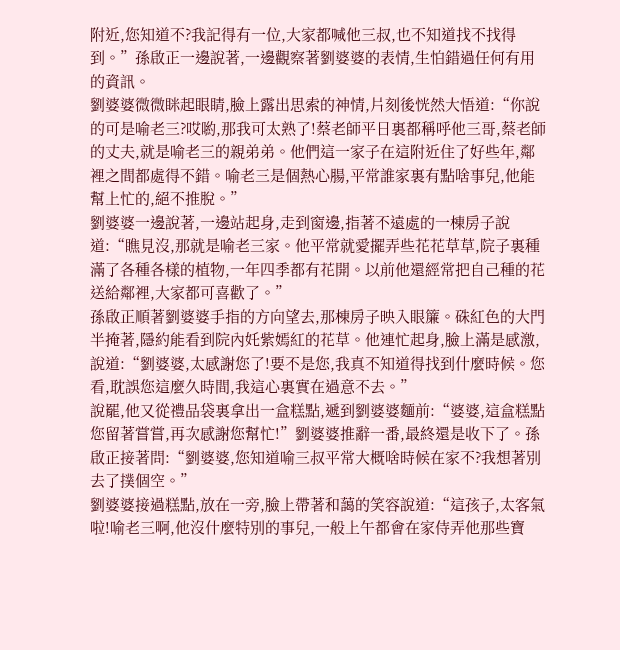附近,您知道不?我記得有一位,大家都喊他三叔,也不知道找不找得到。”孫啟正一邊說著,一邊觀察著劉婆婆的表情,生怕錯過任何有用的資訊。
劉婆婆微微眯起眼睛,臉上露出思索的神情,片刻後恍然大悟道:“你說的可是喻老三?哎喲,那我可太熟了!蔡老師平日裏都稱呼他三哥,蔡老師的丈夫,就是喻老三的親弟弟。他們這一家子在這附近住了好些年,鄰裡之間都處得不錯。喻老三是個熱心腸,平常誰家裏有點啥事兒,他能幫上忙的,絕不推脫。”
劉婆婆一邊說著,一邊站起身,走到窗邊,指著不遠處的一棟房子說道:“瞧見沒,那就是喻老三家。他平常就愛擺弄些花花草草,院子裏種滿了各種各樣的植物,一年四季都有花開。以前他還經常把自己種的花送給鄰裡,大家都可喜歡了。”
孫啟正順著劉婆婆手指的方向望去,那棟房子映入眼簾。硃紅色的大門半掩著,隱約能看到院內奼紫嫣紅的花草。他連忙起身,臉上滿是感激,說道:“劉婆婆,太感謝您了!要不是您,我真不知道得找到什麼時候。您看,耽誤您這麼久時間,我這心裏實在過意不去。”
說罷,他又從禮品袋裏拿出一盒糕點,遞到劉婆婆麵前:“婆婆,這盒糕點您留著嘗嘗,再次感謝您幫忙!”劉婆婆推辭一番,最終還是收下了。孫啟正接著問:“劉婆婆,您知道喻三叔平常大概啥時候在家不?我想著別去了撲個空。”
劉婆婆接過糕點,放在一旁,臉上帶著和藹的笑容說道:“這孩子,太客氣啦!喻老三啊,他沒什麼特別的事兒,一般上午都會在家侍弄他那些寶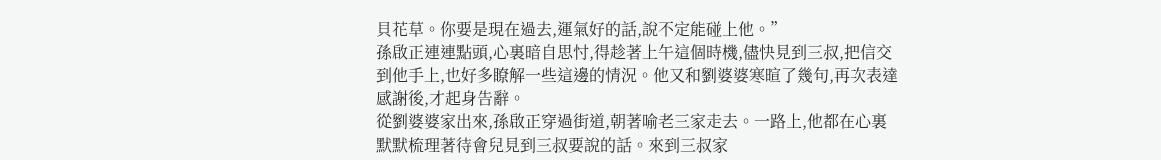貝花草。你要是現在過去,運氣好的話,說不定能碰上他。”
孫啟正連連點頭,心裏暗自思忖,得趁著上午這個時機,儘快見到三叔,把信交到他手上,也好多瞭解一些這邊的情況。他又和劉婆婆寒暄了幾句,再次表達感謝後,才起身告辭。
從劉婆婆家出來,孫啟正穿過街道,朝著喻老三家走去。一路上,他都在心裏默默梳理著待會兒見到三叔要說的話。來到三叔家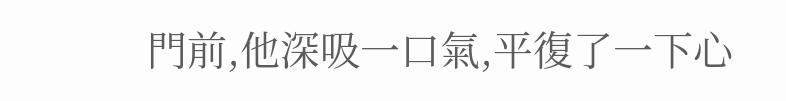門前,他深吸一口氣,平復了一下心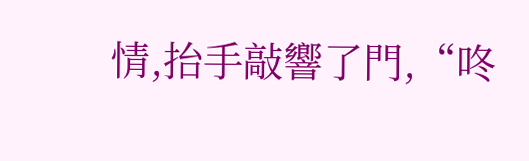情,抬手敲響了門,“咚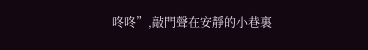咚咚”,敲門聲在安靜的小巷裏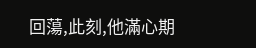回蕩,此刻,他滿心期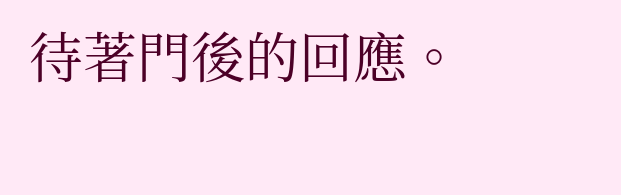待著門後的回應。